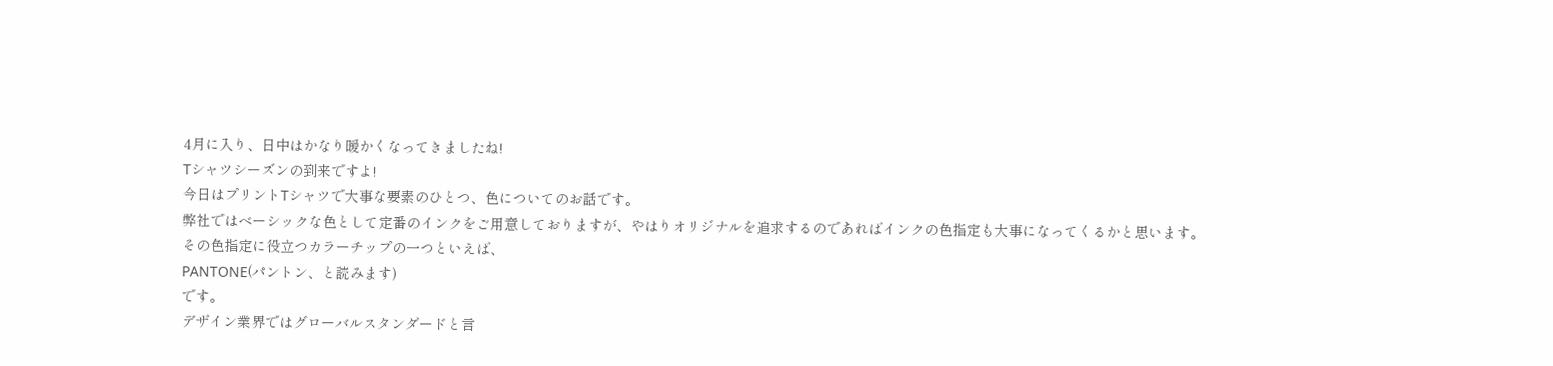4月に入り、日中はかなり暖かくなってきましたね!
Tシャツシーズンの到来ですよ!
今日はプリントTシャツで大事な要素のひとつ、色についてのお話です。
弊社ではベーシックな色として定番のインクをご用意しておりますが、やはりオリジナルを追求するのであればインクの色指定も大事になってくるかと思います。
その色指定に役立つカラーチップの一つといえば、
PANTONE(パントン、と読みます)
です。
デザイン業界ではグローバルスタンダードと言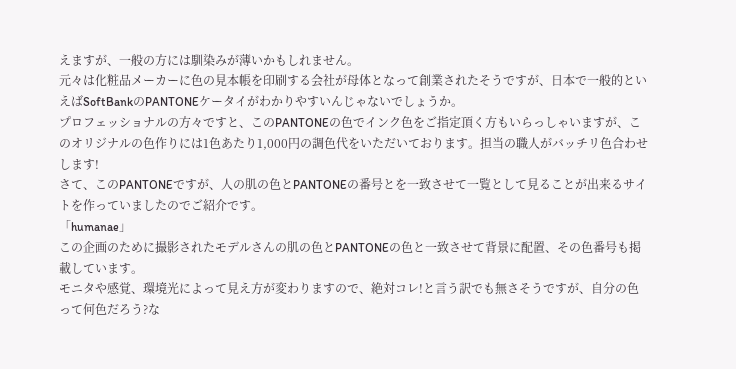えますが、一般の方には馴染みが薄いかもしれません。
元々は化粧品メーカーに色の見本帳を印刷する会社が母体となって創業されたそうですが、日本で一般的といえばSoftBankのPANTONEケータイがわかりやすいんじゃないでしょうか。
プロフェッショナルの方々ですと、このPANTONEの色でインク色をご指定頂く方もいらっしゃいますが、このオリジナルの色作りには1色あたり1,000円の調色代をいただいております。担当の職人がバッチリ色合わせします!
さて、このPANTONEですが、人の肌の色とPANTONEの番号とを一致させて一覧として見ることが出来るサイトを作っていましたのでご紹介です。
「humanae」
この企画のために撮影されたモデルさんの肌の色とPANTONEの色と一致させて背景に配置、その色番号も掲載しています。
モニタや感覚、環境光によって見え方が変わりますので、絶対コレ!と言う訳でも無さそうですが、自分の色って何色だろう?な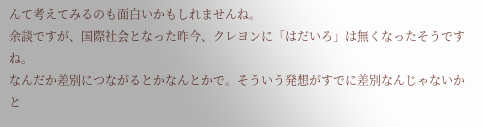んて考えてみるのも面白いかもしれませんね。
余談ですが、国際社会となった昨今、クレヨンに「はだいろ」は無くなったそうですね。
なんだか差別につながるとかなんとかで。そういう発想がすでに差別なんじゃないかと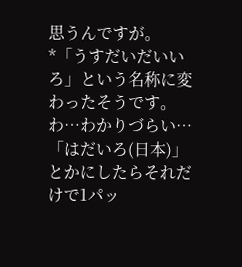思うんですが。
*「うすだいだいいろ」という名称に変わったそうです。わ…わかりづらい…
「はだいろ(日本)」とかにしたらそれだけで1パッ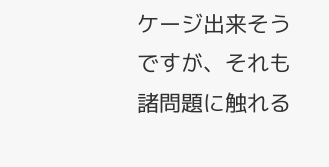ケージ出来そうですが、それも諸問題に触れる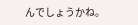んでしょうかね。